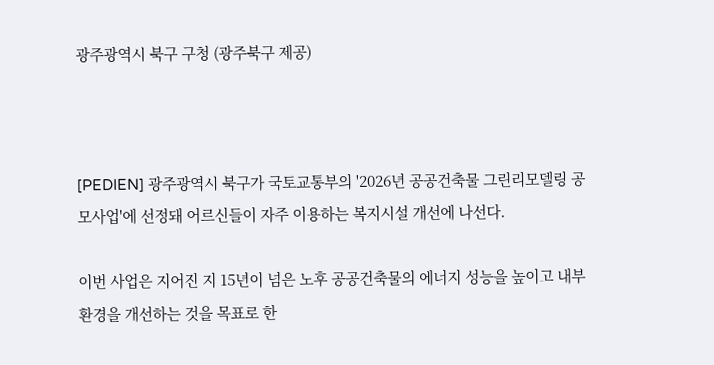광주광역시 북구 구청 (광주북구 제공)



[PEDIEN] 광주광역시 북구가 국토교통부의 '2026년 공공건축물 그린리모델링 공모사업'에 선정돼 어르신들이 자주 이용하는 복지시설 개선에 나선다.

이번 사업은 지어진 지 15년이 넘은 노후 공공건축물의 에너지 성능을 높이고 내부 환경을 개선하는 것을 목표로 한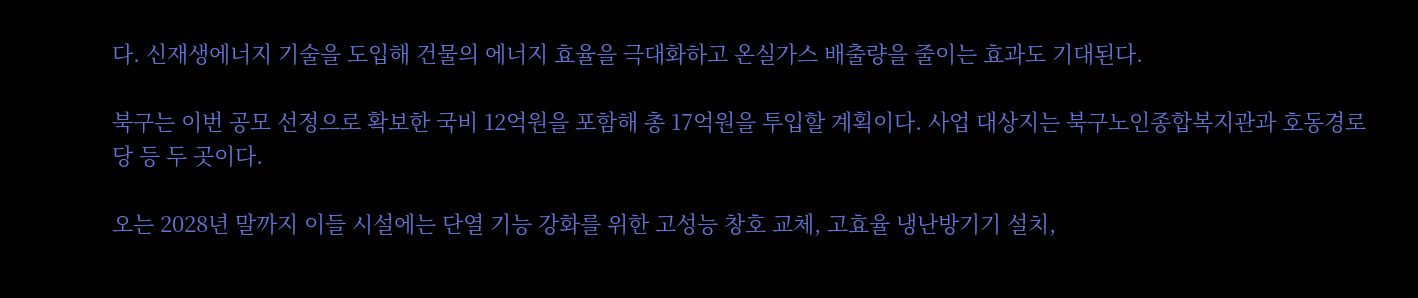다. 신재생에너지 기술을 도입해 건물의 에너지 효율을 극대화하고 온실가스 배출량을 줄이는 효과도 기대된다.

북구는 이번 공모 선정으로 확보한 국비 12억원을 포함해 총 17억원을 투입할 계획이다. 사업 대상지는 북구노인종합복지관과 호동경로당 등 두 곳이다.

오는 2028년 말까지 이들 시설에는 단열 기능 강화를 위한 고성능 창호 교체, 고효율 냉난방기기 설치,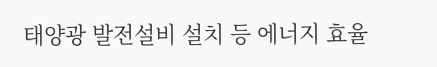태양광 발전설비 설치 등 에너지 효율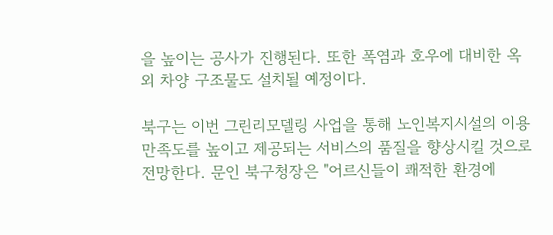을 높이는 공사가 진행된다. 또한 폭염과 호우에 대비한 옥외 차양 구조물도 설치될 예정이다.

북구는 이번 그린리모델링 사업을 통해 노인복지시설의 이용 만족도를 높이고 제공되는 서비스의 품질을 향상시킬 것으로 전망한다. 문인 북구청장은 "어르신들이 쾌적한 환경에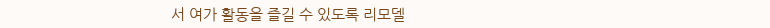서 여가 활동을 즐길 수 있도록 리모델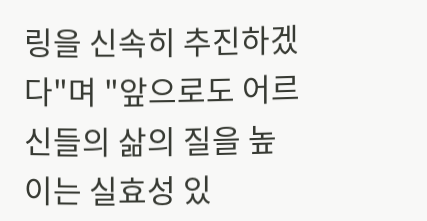링을 신속히 추진하겠다"며 "앞으로도 어르신들의 삶의 질을 높이는 실효성 있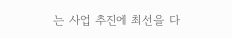는 사업 추진에 최선을 다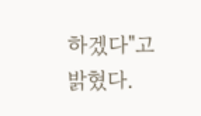하겠다"고 밝혔다.